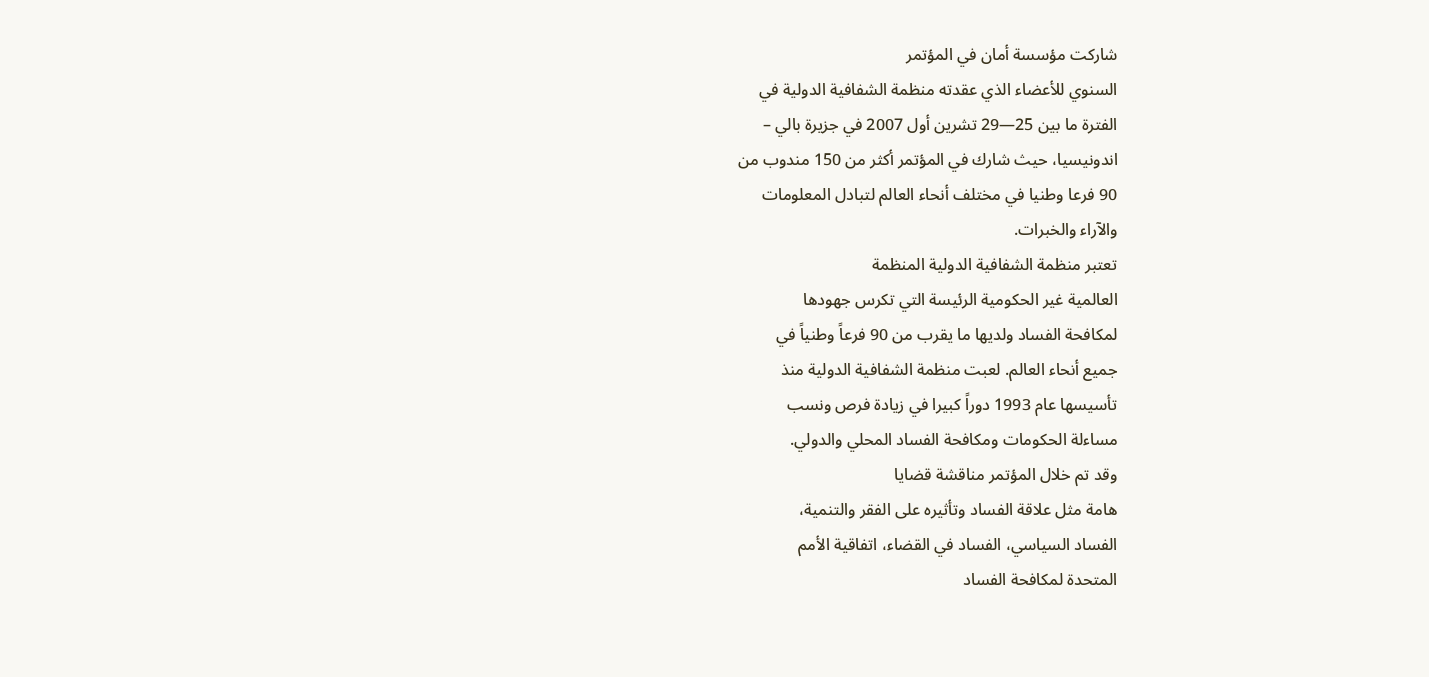شاركت مؤسسة أمان في المؤتمر
السنوي للأعضاء الذي عقدته منظمة الشفافية الدولية في
الفترة ما بين 25—29 تشرين أول 2007 في جزيرة بالي –
اندونيسيا، حيث شارك في المؤتمر أكثر من 150 مندوب من
90 فرعا وطنيا في مختلف أنحاء العالم لتبادل المعلومات
والآراء والخبرات.
تعتبر منظمة الشفافية الدولية المنظمة
العالمية غير الحكومية الرئيسة التي تكرس جهودها
لمكافحة الفساد ولديها ما يقرب من 90 فرعاً وطنياً في
جميع أنحاء العالم. لعبت منظمة الشفافية الدولية منذ
تأسيسها عام 1993 دوراً كبيرا في زيادة فرص ونسب
مساءلة الحكومات ومكافحة الفساد المحلي والدولي.
وقد تم خلال المؤتمر مناقشة قضايا
هامة مثل علاقة الفساد وتأثيره على الفقر والتنمية،
الفساد السياسي، الفساد في القضاء، اتفاقية الأمم
المتحدة لمكافحة الفساد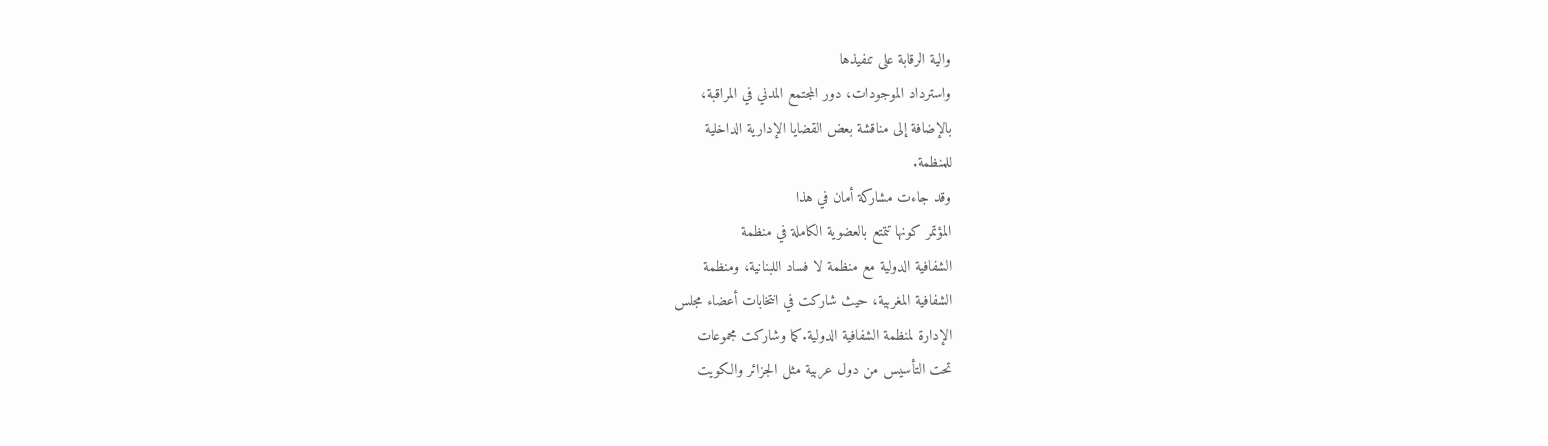والية الرقابة على تنفيذها
واسترداد الموجودات، دور المجتمع المدني في المراقبة،
بالإضافة إلى مناقشة بعض القضايا الإدارية الداخلية
للمنظمة.
وقد جاءت مشاركة أمان في هذا
المؤتمر كونها تتمتع بالعضوية الكاملة في منظمة
الشفافية الدولية مع منظمة لا فساد اللبنانية، ومنظمة
الشفافية المغربية، حيث شاركت في انتخابات أعضاء مجلس
الإدارة لمنظمة الشفافية الدولية.كما وشاركت مجموعات
تحت التأسيس من دول عربية مثل الجزائر والكويت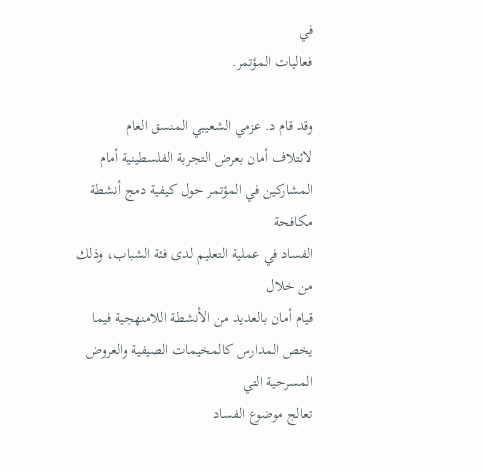في
فعاليات المؤتمر.

وقد قام د. عزمي الشعيبي المنسق العام
لائتلاف أمان بعرض التجربة الفلسطينية أمام
المشاركين في المؤتمر حول كيفية دمج أنشطة مكافحة
الفساد في عملية التعليم لدى فئة الشباب، وذلك من خلال
قيام أمان بالعديد من الأنشطة اللامنهجية فيما
يخص المدارس كالمخيمات الصيفية والعروض المسرحية التي
تعالج موضوع الفساد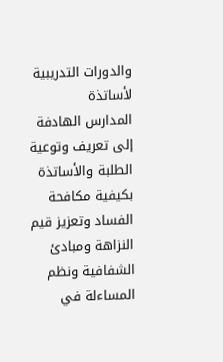والدورات التدريبية لأساتذة
المدارس الهادفة إلى تعريف وتوعية الطلبة والأساتذة
بكيفية مكافحة الفساد وتعزيز قيم النزاهة ومبادئ
الشفافية ونظم المساءلة في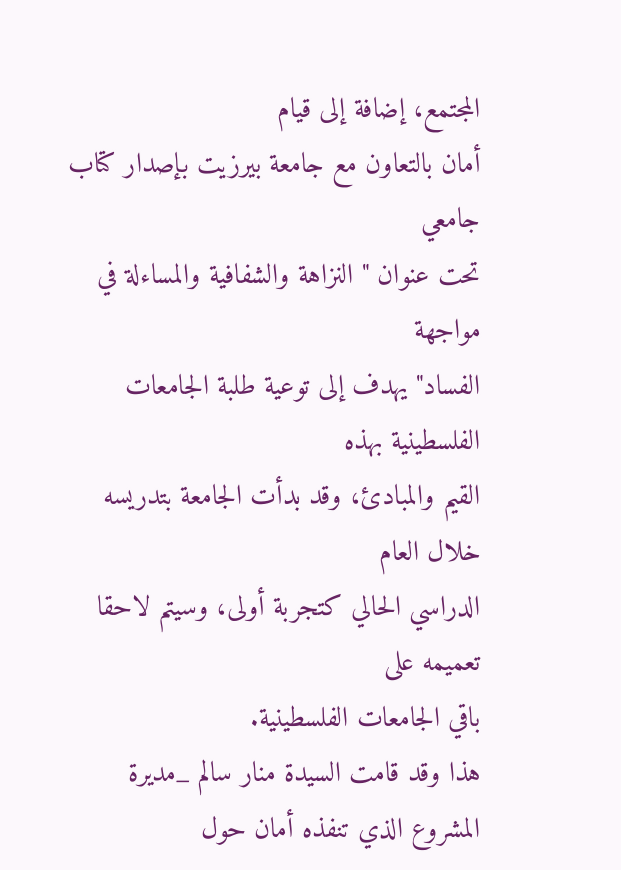المجتمع، إضافة إلى قيام
أمان بالتعاون مع جامعة بيرزيت بإصدار كتاب جامعي
تحت عنوان " النزاهة والشفافية والمساءلة في مواجهة
الفساد" يهدف إلى توعية طلبة الجامعات الفلسطينية بهذه
القيم والمبادئ، وقد بدأت الجامعة بتدريسه خلال العام
الدراسي الحالي كتجربة أولى، وسيتم لاحقا تعميمه على
باقي الجامعات الفلسطينية.
هذا وقد قامت السيدة منار سالم _مديرة
المشروع الذي تنفذه أمان حول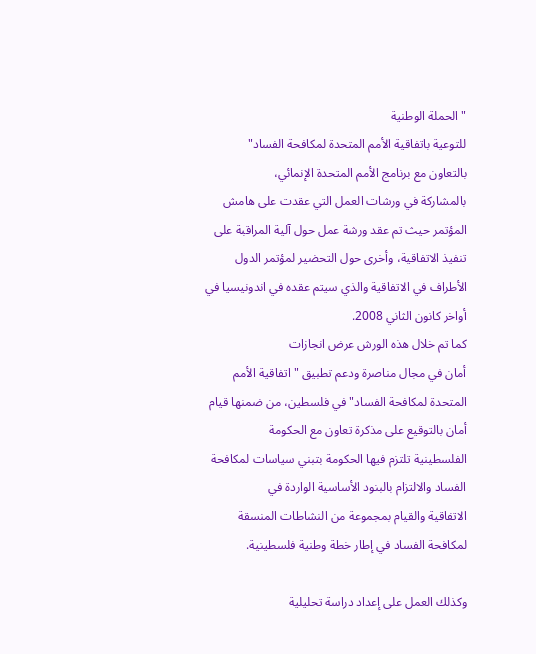"الحملة الوطنية
للتوعية باتفاقية الأمم المتحدة لمكافحة الفساد"
بالتعاون مع برنامج الأمم المتحدة الإنمائي،
بالمشاركة في ورشات العمل التي عقدت على هامش
المؤتمر حيث تم عقد ورشة عمل حول آلية المراقبة على
تنفيذ الاتفاقية، وأخرى حول التحضير لمؤتمر الدول
الأطراف في الاتفاقية والذي سيتم عقده في اندونيسيا في
أواخر كانون الثاني 2008.
كما تم خلال هذه الورش عرض انجازات
أمان في مجال مناصرة ودعم تطبيق "اتفاقية الأمم
المتحدة لمكافحة الفساد" في فلسطين، من ضمنها قيام
أمان بالتوقيع على مذكرة تعاون مع الحكومة
الفلسطينية تلتزم فيها الحكومة بتبني سياسات لمكافحة
الفساد والالتزام بالبنود الأساسية الواردة في
الاتفاقية والقيام بمجموعة من النشاطات المنسقة
لمكافحة الفساد في إطار خطة وطنية فلسطينية.

وكذلك العمل على إعداد دراسة تحليلية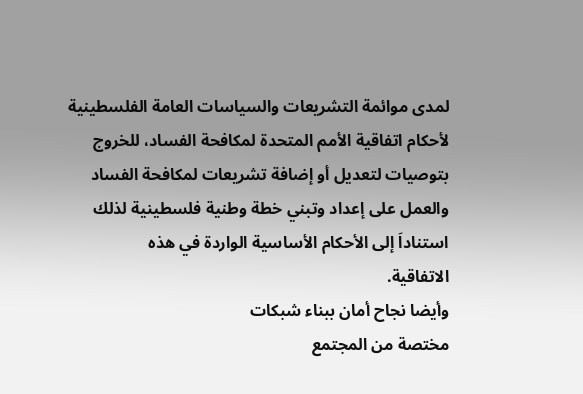لمدى موائمة التشريعات والسياسات العامة الفلسطينية
لأحكام اتفاقية الأمم المتحدة لمكافحة الفساد، للخروج
بتوصيات لتعديل أو إضافة تشريعات لمكافحة الفساد
والعمل على إعداد وتبني خطة وطنية فلسطينية لذلك
استناداَ إلى الأحكام الأساسية الواردة في هذه
الاتفاقية.
وأيضا نجاح أمان ببناء شبكات
مختصة من المجتمع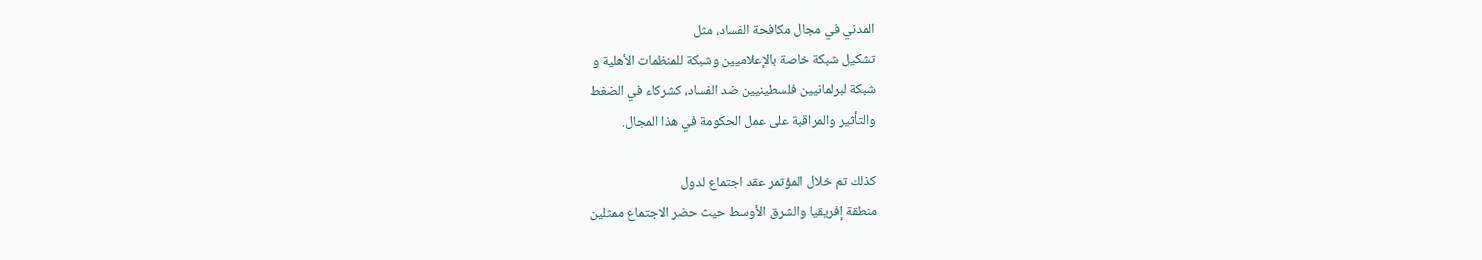المدني في مجال مكافحة الفساد، مثل
تشكيل شبكة خاصة بالإعلاميين وشبكة للمنظمات الأهلية و
شبكة لبرلمانيين فلسطينيين ضد الفساد، كشركاء في الضغط
والتأثير والمراقبة على عمل الحكومة في هذا المجال.

كذلك تم خلال المؤتمر عقد اجتماع لدول
منطقة إفريقيا والشرق الأوسط حيث حضر الاجتماع ممثلين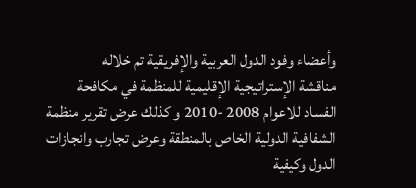وأعضاء وفود الدول العربية والإفريقية تم خلاله
مناقشة الإستراتيجية الإقليمية للمنظمة في مكافحة
الفساد للاعوام 2008 -2010 و كذلك عرض تقرير منظمة
الشفافية الدولية الخاص بالمنطقة وعرض تجارب وانجازات
الدول وكيفية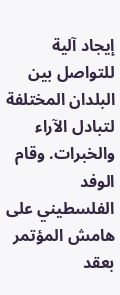إيجاد آلية للتواصل بين البلدان المختلفة
لتبادل الآراء والخبرات. وقام الوفد الفلسطيني على
هامش المؤتمر بعقد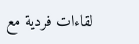لقاءات فردية مع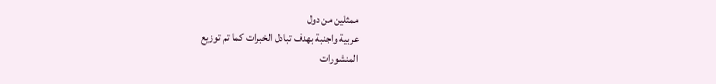ممثلين من دول
عربية واجنبة بهدف تبادل الخبرات كما تم توزيع
المنشورات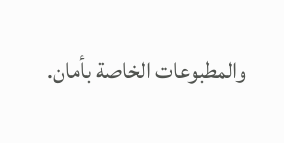والمطبوعات الخاصة بأمان.